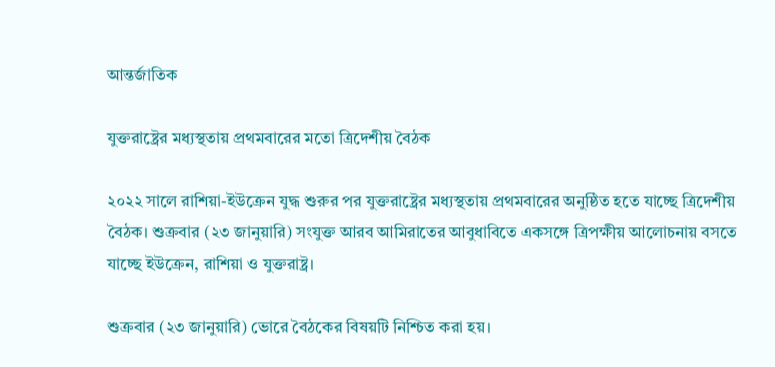আন্তর্জাতিক

যুক্তরাষ্ট্রের মধ্যস্থতায় প্রথমবারের মতো ত্রিদেশীয় বৈঠক

২০২২ সালে রাশিয়া-ইউক্রেন যুদ্ধ শুরুর পর যুক্তরাষ্ট্রের মধ্যস্থতায় প্রথমবারের অনুষ্ঠিত হতে যাচ্ছে ত্রিদেশীয় বৈঠক। শুক্রবার (২৩ জানুয়ারি) সংযুক্ত আরব আমিরাতের আবুধাবিতে একসঙ্গে ত্রিপক্ষীয় আলোচনায় বসতে যাচ্ছে ইউক্রেন, রাশিয়া ও যুক্তরাষ্ট্র।

শুক্রবার (২৩ জানুয়ারি) ভোরে বৈঠকের বিষয়টি নিশ্চিত করা হয়।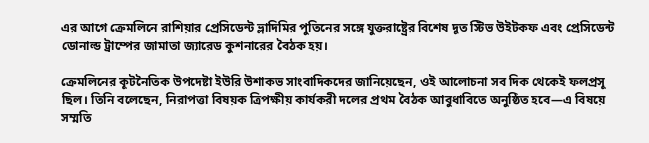এর আগে ক্রেমলিনে রাশিয়ার প্রেসিডেন্ট ভ্লাদিমির পুতিনের সঙ্গে যুক্তরাষ্ট্রের বিশেষ দূত স্টিভ উইটকফ এবং প্রেসিডেন্ট ডোনাল্ড ট্রাম্পের জামাতা জ্যারেড কুশনারের বৈঠক হয়।

ক্রেমলিনের কূটনৈতিক উপদেষ্টা ইউরি উশাকভ সাংবাদিকদের জানিয়েছেন, ওই আলোচনা সব দিক থেকেই ফলপ্রসূ ছিল। তিনি বলেছেন, নিরাপত্তা বিষয়ক ত্রিপক্ষীয় কার্যকরী দলের প্রথম বৈঠক আবুধাবিতে অনুষ্ঠিত হবে—এ বিষয়ে সম্মতি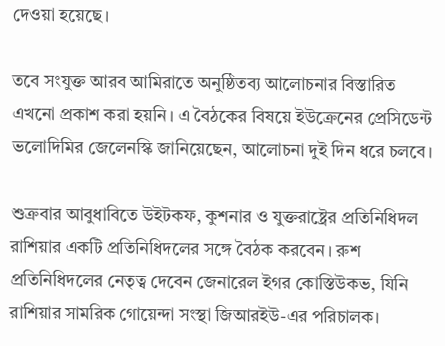দেওয়া হয়েছে।

তবে সংযুক্ত আরব আমিরাতে অনুষ্ঠিতব্য আলোচনার বিস্তারিত এখনো প্রকাশ করা হয়নি। এ বৈঠকের বিষয়ে ইউক্রেনের প্রেসিডেন্ট ভলোদিমির জেলেনস্কি জানিয়েছেন, আলোচনা দুই দিন ধরে চলবে।

শুক্রবার আবুধাবিতে উইটকফ, কুশনার ও যুক্তরাষ্ট্রের প্রতিনিধিদল রাশিয়ার একটি প্রতিনিধিদলের সঙ্গে বৈঠক করবেন। রুশ প্রতিনিধিদলের নেতৃত্ব দেবেন জেনারেল ইগর কোস্তিউকভ, যিনি রাশিয়ার সামরিক গোয়েন্দা সংস্থা জিআরইউ-এর পরিচালক।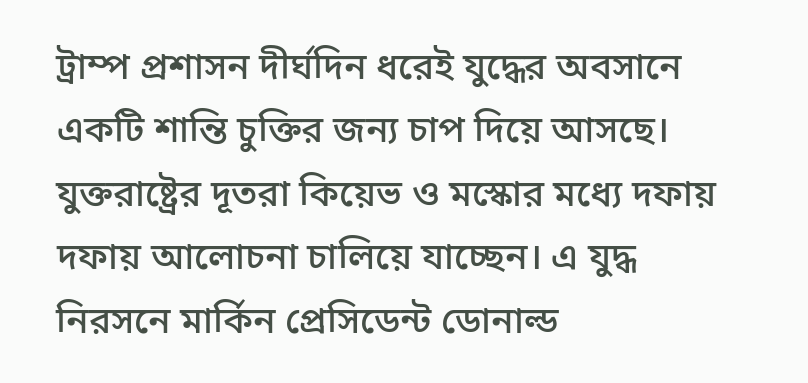ট্রাম্প প্রশাসন দীর্ঘদিন ধরেই যুদ্ধের অবসানে একটি শান্তি চুক্তির জন্য চাপ দিয়ে আসছে। যুক্তরাষ্ট্রের দূতরা কিয়েভ ও মস্কোর মধ্যে দফায় দফায় আলোচনা চালিয়ে যাচ্ছেন। এ যুদ্ধ নিরসনে মার্কিন প্রেসিডেন্ট ডোনাল্ড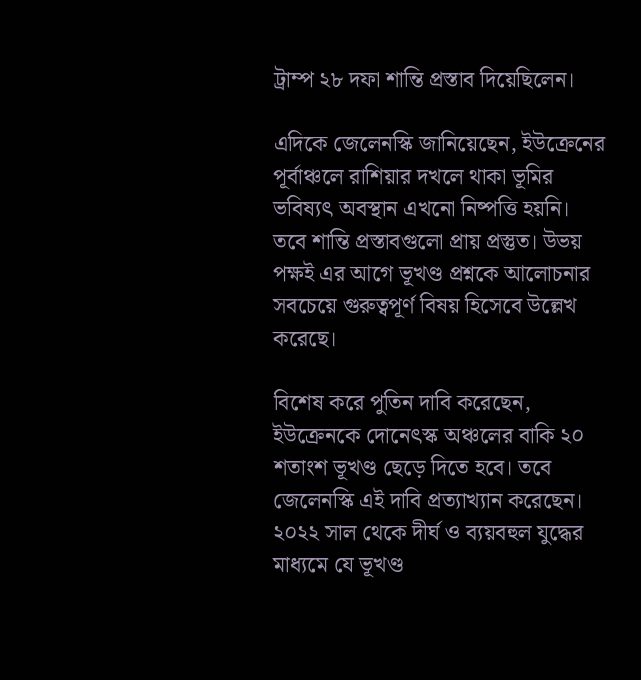ট্রাম্প ২৮ দফা শান্তি প্রস্তাব দিয়েছিলেন।

এদিকে জেলেনস্কি জানিয়েছেন, ইউক্রেনের পূর্বাঞ্চলে রাশিয়ার দখলে থাকা ভূমির ভবিষ্যৎ অবস্থান এখনো নিষ্পত্তি হয়নি। তবে শান্তি প্রস্তাবগুলো প্রায় প্রস্তুত। উভয় পক্ষই এর আগে ভূখণ্ড প্রশ্নকে আলোচনার সবচেয়ে গুরুত্বপূর্ণ বিষয় হিসেবে উল্লেখ করেছে।

বিশেষ করে পুতিন দাবি করেছেন, ইউক্রেনকে দোনেৎস্ক অঞ্চলের বাকি ২০ শতাংশ ভূখণ্ড ছেড়ে দিতে হবে। তবে জেলেনস্কি এই দাবি প্রত্যাখ্যান করেছেন। ২০২২ সাল থেকে দীর্ঘ ও ব্যয়বহুল যুদ্ধের মাধ্যমে যে ভূখণ্ড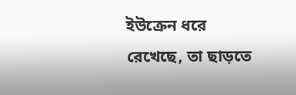ইউক্রেন ধরে রেখেছে, তা ছাড়তে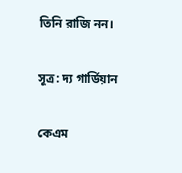তিনি রাজি নন।

সূত্র: দ্য গার্ডিয়ান

কেএম